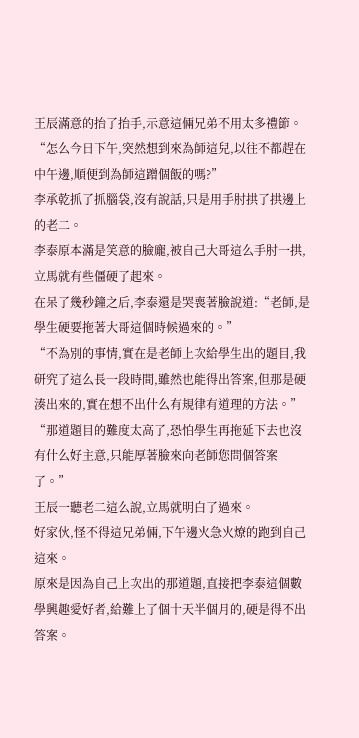王辰滿意的抬了抬手,示意這倆兄弟不用太多禮節。
“怎么今日下午,突然想到來為師這兒,以往不都趕在中午邊,順便到為師這蹭個飯的嗎?”
李承乾抓了抓腦袋,沒有說話,只是用手肘拱了拱邊上的老二。
李泰原本滿是笑意的臉龐,被自己大哥這么手肘一拱,立馬就有些僵硬了起來。
在呆了幾秒鐘之后,李泰還是哭喪著臉說道:“老師,是學生硬要拖著大哥這個時候過來的。”
“不為別的事情,實在是老師上次給學生出的題目,我研究了這么長一段時間,雖然也能得出答案,但那是硬湊出來的,實在想不出什么有規律有道理的方法。”
“那道題目的難度太高了,恐怕學生再拖延下去也沒有什么好主意,只能厚著臉來向老師您問個答案了。”
王辰一聽老二這么說,立馬就明白了過來。
好家伙,怪不得這兄弟倆,下午邊火急火燎的跑到自己這來。
原來是因為自己上次出的那道題,直接把李泰這個數學興趣愛好者,給難上了個十天半個月的,硬是得不出答案。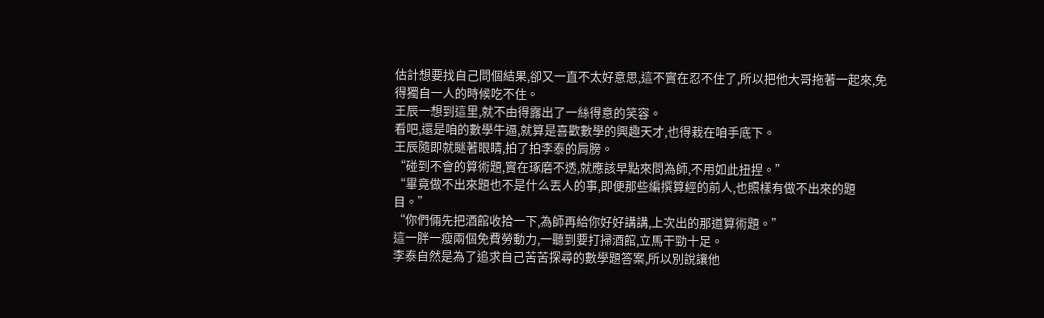估計想要找自己問個結果,卻又一直不太好意思,這不實在忍不住了,所以把他大哥拖著一起來,免得獨自一人的時候吃不住。
王辰一想到這里,就不由得露出了一絲得意的笑容。
看吧,還是咱的數學牛逼,就算是喜歡數學的興趣天才,也得栽在咱手底下。
王辰隨即就瞇著眼睛,拍了拍李泰的肩膀。
“碰到不會的算術題,實在琢磨不透,就應該早點來問為師,不用如此扭捏。”
“畢竟做不出來題也不是什么丟人的事,即便那些編撰算經的前人,也照樣有做不出來的題目。”
“你們倆先把酒館收拾一下,為師再給你好好講講,上次出的那道算術題。”
這一胖一瘦兩個免費勞動力,一聽到要打掃酒館,立馬干勁十足。
李泰自然是為了追求自己苦苦探尋的數學題答案,所以別說讓他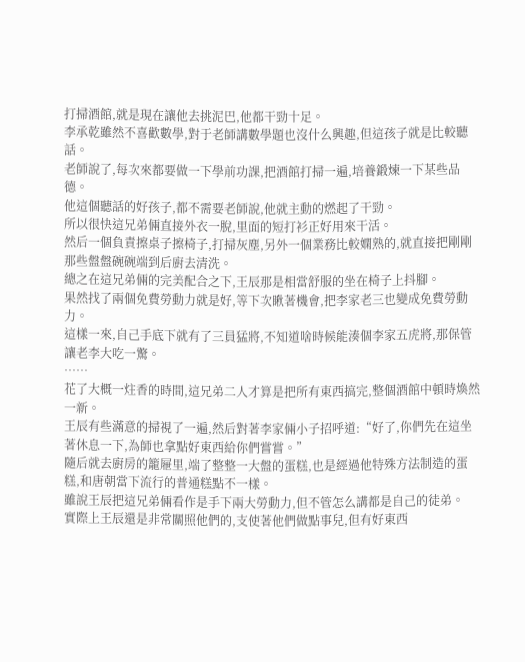打掃酒館,就是現在讓他去挑泥巴,他都干勁十足。
李承乾雖然不喜歡數學,對于老師講數學題也沒什么興趣,但這孩子就是比較聽話。
老師說了,每次來都要做一下學前功課,把酒館打掃一遍,培養鍛煉一下某些品德。
他這個聽話的好孩子,都不需要老師說,他就主動的燃起了干勁。
所以很快這兄弟倆直接外衣一脫,里面的短打衫正好用來干活。
然后一個負責擦桌子擦椅子,打掃灰塵,另外一個業務比較嫻熟的,就直接把剛剛那些盤盤碗碗端到后廚去清洗。
總之在這兄弟倆的完美配合之下,王辰那是相當舒服的坐在椅子上抖腳。
果然找了兩個免費勞動力就是好,等下次瞅著機會,把李家老三也變成免費勞動力。
這樣一來,自己手底下就有了三員猛將,不知道啥時候能湊個李家五虎將,那保管讓老李大吃一驚。
……
花了大概一炷香的時間,這兄弟二人才算是把所有東西搞完,整個酒館中頓時煥然一新。
王辰有些滿意的掃視了一遍,然后對著李家倆小子招呼道:“好了,你們先在這坐著休息一下,為師也拿點好東西給你們嘗嘗。”
隨后就去廚房的籠屜里,端了整整一大盤的蛋糕,也是經過他特殊方法制造的蛋糕,和唐朝當下流行的普通糕點不一樣。
雖說王辰把這兄弟倆看作是手下兩大勞動力,但不管怎么講都是自己的徒弟。
實際上王辰還是非常關照他們的,支使著他們做點事兒,但有好東西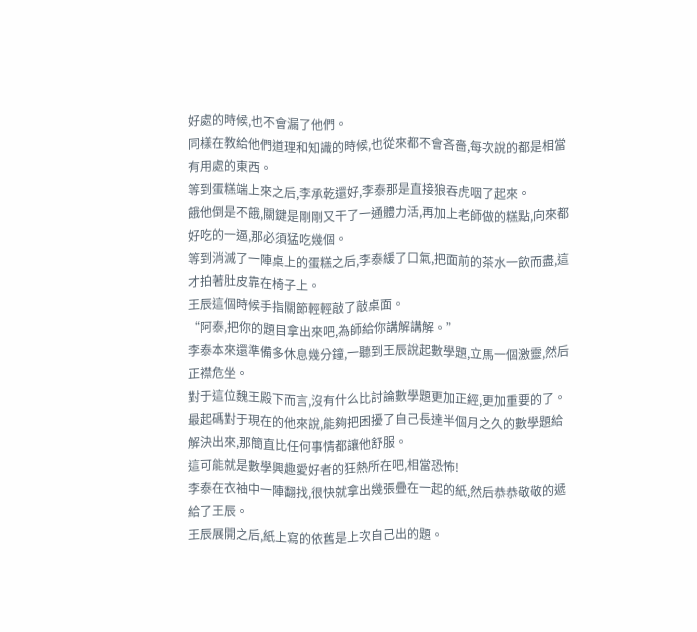好處的時候,也不會漏了他們。
同樣在教給他們道理和知識的時候,也從來都不會吝嗇,每次說的都是相當有用處的東西。
等到蛋糕端上來之后,李承乾還好,李泰那是直接狼吞虎咽了起來。
餓他倒是不餓,關鍵是剛剛又干了一通體力活,再加上老師做的糕點,向來都好吃的一逼,那必須猛吃幾個。
等到消滅了一陣桌上的蛋糕之后,李泰緩了口氣,把面前的茶水一飲而盡,這才拍著肚皮靠在椅子上。
王辰這個時候手指關節輕輕敲了敲桌面。
“阿泰,把你的題目拿出來吧,為師給你講解講解。”
李泰本來還準備多休息幾分鐘,一聽到王辰說起數學題,立馬一個激靈,然后正襟危坐。
對于這位魏王殿下而言,沒有什么比討論數學題更加正經,更加重要的了。
最起碼對于現在的他來說,能夠把困擾了自己長達半個月之久的數學題給解決出來,那簡直比任何事情都讓他舒服。
這可能就是數學興趣愛好者的狂熱所在吧,相當恐怖!
李泰在衣袖中一陣翻找,很快就拿出幾張疊在一起的紙,然后恭恭敬敬的遞給了王辰。
王辰展開之后,紙上寫的依舊是上次自己出的題。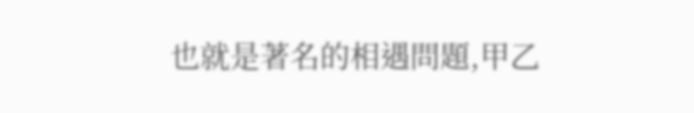也就是著名的相遇問題,甲乙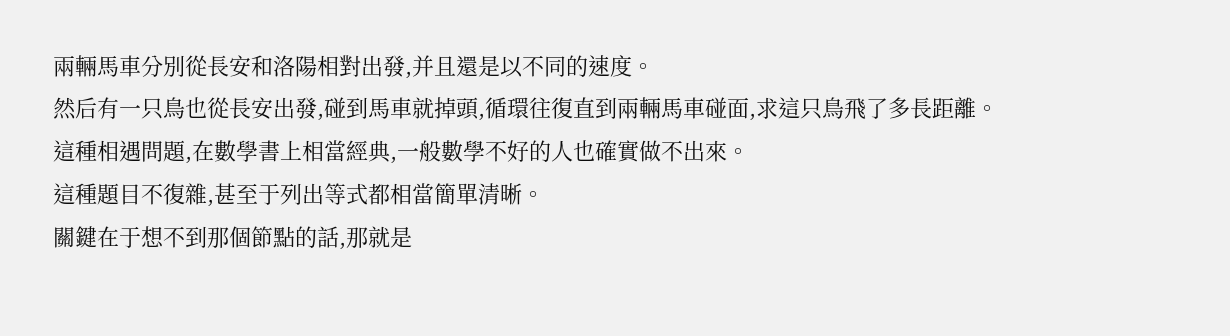兩輛馬車分別從長安和洛陽相對出發,并且還是以不同的速度。
然后有一只鳥也從長安出發,碰到馬車就掉頭,循環往復直到兩輛馬車碰面,求這只鳥飛了多長距離。
這種相遇問題,在數學書上相當經典,一般數學不好的人也確實做不出來。
這種題目不復雜,甚至于列出等式都相當簡單清晰。
關鍵在于想不到那個節點的話,那就是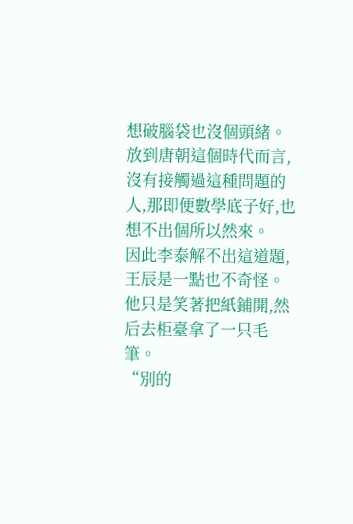想破腦袋也沒個頭緒。
放到唐朝這個時代而言,沒有接觸過這種問題的人,那即便數學底子好,也想不出個所以然來。
因此李泰解不出這道題,王辰是一點也不奇怪。
他只是笑著把紙鋪開,然后去柜臺拿了一只毛筆。
“別的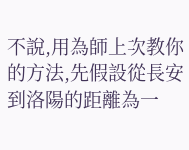不說,用為師上次教你的方法,先假設從長安到洛陽的距離為一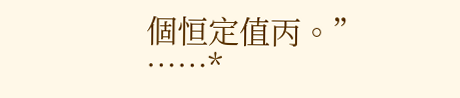個恒定值丙。”
……*